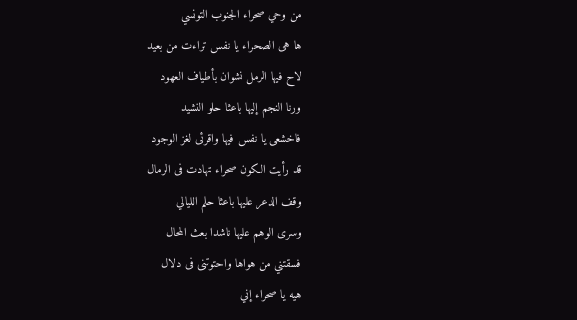من وحي صحراء الجنوب التونسي
ها هى الصحراء يا نفس تراءت من بعيد
لاح فيها الرمل نشوان بأطياف العهود
ورنا النجم إليها باعثا حلو النشيد
فاخشعى يا نفس فيها واقرئى لغز الوجود
قد رأيت الكون صحراء تهادت فى الرمال
وقف الدعر عليها باعثا حلم الليالي
وسرى الوهم عليها ناشدا بعث المحال
فسقتني من هواها واحتوتنى فى دلال
هيه يا صحراء إني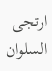ارتجى السلوان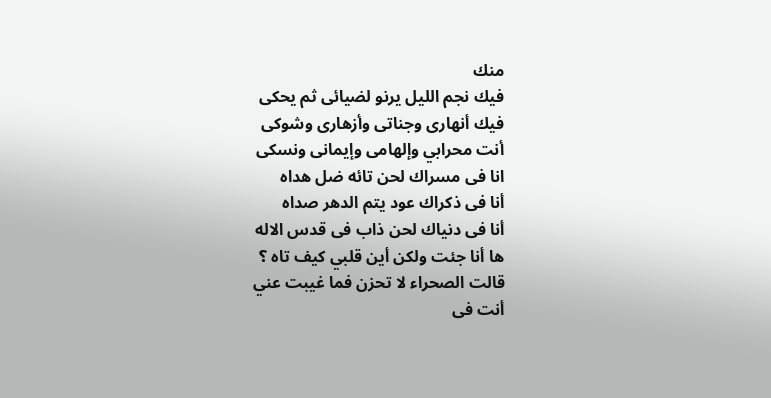منك
فيك نجم الليل يرنو لضيائى ثم يحكى
فيك أنهارى وجناتى وأزهارى وشوكى
أنت محرابي وإلهامى وإيمانى ونسكى
انا فى مسراك لحن تائه ضل هداه
أنا فى ذكراك عود يتم الدهر صداه
أنا فى دنياك لحن ذاب فى قدس الاله
ها أنا جئت ولكن أين قلبي كيف تاه ؟
قالت الصحراء لا تحزن فما غيبت عني
أنت فى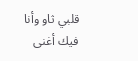قلبي ثاو وأنا فيك أغنى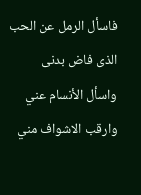فاسأل الرمل عن الحب الذى فاض بدنى
واسأل الأنسام عني وارقب الاشواف مني